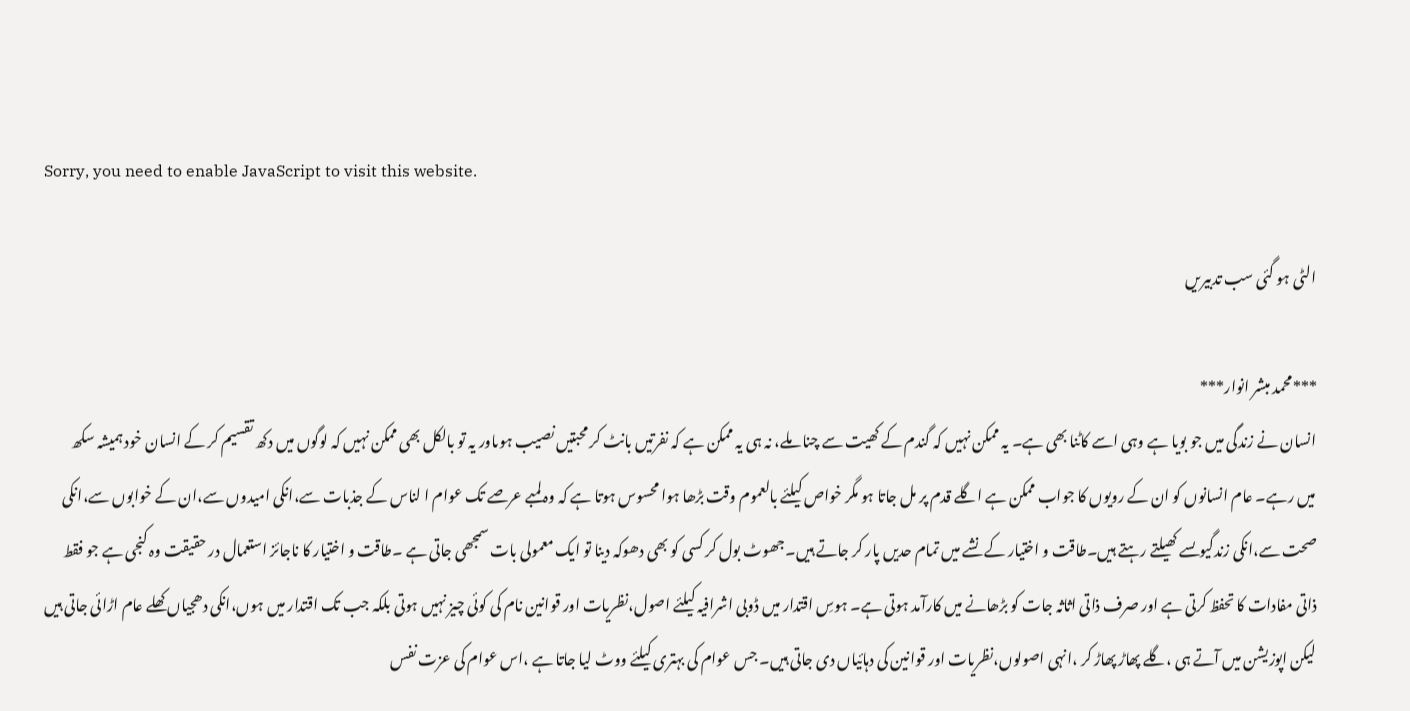Sorry, you need to enable JavaScript to visit this website.

الٹی ہو گئی سب تدبیریں

***محمد مبشر انوار***
انسان نے زندگی میں جو بویا ہے وہی اسے کاٹنا بھی ہے۔ یہ ممکن نہیں کہ گندم کے کھیت سے چنا ملے، نہ ہی یہ ممکن ہے کہ نفرتیں بانٹ کر محبتیں نصیب ہوںاور یہ تو بالکل بھی ممکن نہیں کہ لوگوں میں دکھ تقسیم کر کے انسان خود ہمیشہ سکھ میں رہے۔ عام انسانوں کو ان کے رویوں کا جواب ممکن ہے اگلے قدم پر مل جاتا ہو مگر خواص کیلئے بالعموم وقت بڑھا ہوا محسوس ہوتا ہے کہ وہ لمبے عرصے تک عوام ا لناس کے جذبات سے،انکی امیدوں سے،ان کے خوابوں سے،انکی صحت سے،انکی زندگیوںسے کھیلتے رہتے ہیں۔طاقت و اختیار کے نشے میں تمام حدیں پار کر جاتے ہیں۔جھوٹ بول کر کسی کو بھی دھوکہ دینا تو ایک معمولی بات سمجھی جاتی ہے ۔طاقت و اختیار کا ناجائز استعمال در حقیقت وہ کنجی ہے جو فقط ذاتی مفادات کا تحفظ کرتی ہے اور صرف ذاتی اثاثہ جات کو بڑھانے میں کارآمد ہوتی ہے۔ ہوسِ اقتدار میں ڈوبی اشرافیہ کیلئے اصول،نظریات اور قوانین نام کی کوئی چیز نہیں ہوتی بلکہ جب تک اقتدار میں ہوں،انکی دھجیاں کھلے عام اڑائی جاتی ہیں لیکن اپوزیشن میں آتے ہی ،گلے پھاڑ پھاڑ کر ،انہی اصولوں،نظریات اور قوانین کی دہائیاں دی جاتی ہیں۔ جس عوام کی بہتری کیلئے ووٹ لیا جاتا ہے ،اس عوام کی عزت نفس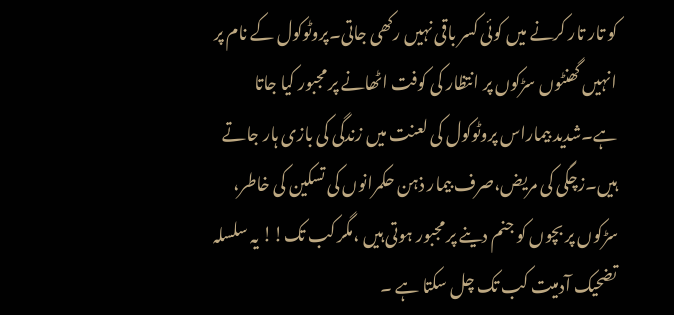کو تار تار کرنے میں کوئی کسر باقی نہیں رکھی جاتی۔پروٹوکول کے نام پر انہیں گھنٹوں سڑکوں پر انتظار کی کوفت اٹھانے پر مجبور کیا جاتا ہے۔شدید بیماراس پروٹوکول کی لعنت میں زندگی کی بازی ہار جاتے ہیں۔زچگی کی مریض،صرف بیمار ذہن حکمرانوں کی تسکین کی خاطر، سڑکوں پر بچوں کو جنم دینے پر مجبور ہوتی ہیں ،مگر کب تک!! یہ سلسلہ تضحیک آدمیت کب تک چل سکتا ہے ۔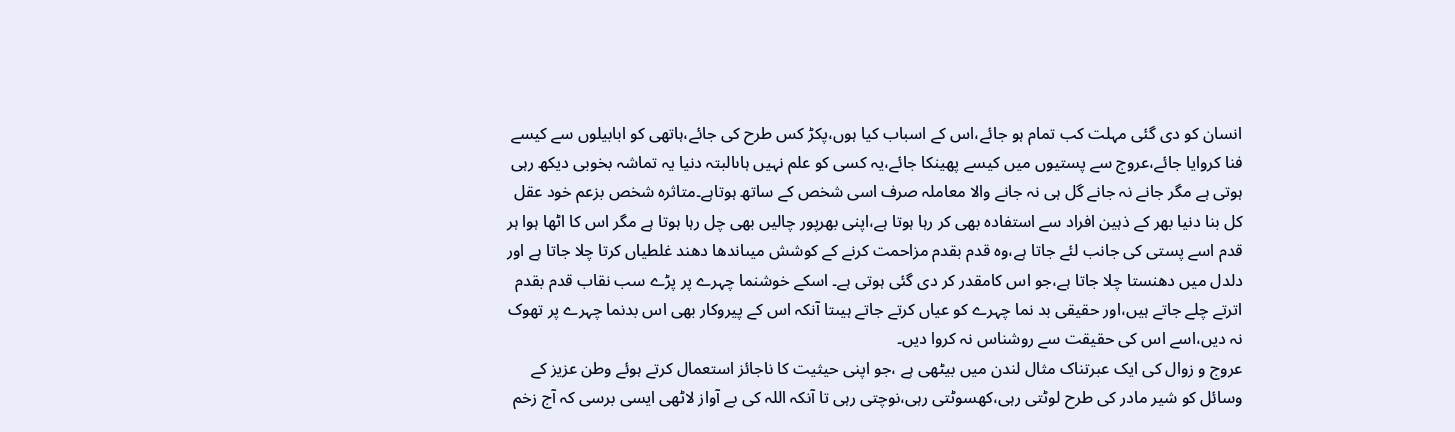انسان کو دی گئی مہلت کب تمام ہو جائے،اس کے اسباب کیا ہوں،پکڑ کس طرح کی جائے،ہاتھی کو ابابیلوں سے کیسے فنا کروایا جائے،عروج سے پستیوں میں کیسے پھینکا جائے،یہ کسی کو علم نہیں ہاںالبتہ دنیا یہ تماشہ بخوبی دیکھ رہی ہوتی ہے مگر جانے نہ جانے گل ہی نہ جانے والا معاملہ صرف اسی شخص کے ساتھ ہوتاہے۔متاثرہ شخص بزعم خود عقل کل بنا دنیا بھر کے ذہین افراد سے استفادہ بھی کر رہا ہوتا ہے،اپنی بھرپور چالیں بھی چل رہا ہوتا ہے مگر اس کا اٹھا ہوا ہر قدم اسے پستی کی جانب لئے جاتا ہے،وہ قدم بقدم مزاحمت کرنے کے کوشش میںاندھا دھند غلطیاں کرتا چلا جاتا ہے اور دلدل میں دھنستا چلا جاتا ہے،جو اس کامقدر کر دی گئی ہوتی ہے۔ اسکے خوشنما چہرے پر پڑے سب نقاب قدم بقدم اترتے چلے جاتے ہیں،اور حقیقی بد نما چہرے کو عیاں کرتے جاتے ہیںتا آنکہ اس کے پیروکار بھی اس بدنما چہرے پر تھوک نہ دیں،اسے اس کی حقیقت سے روشناس نہ کروا دیں۔
عروج و زوال کی ایک عبرتناک مثال لندن میں بیٹھی ہے ،جو اپنی حیثیت کا ناجائز استعمال کرتے ہوئے وطن عزیز کے وسائل کو شیر مادر کی طرح لوٹتی رہی،کھسوٹتی رہی،نوچتی رہی تا آنکہ اللہ کی بے آواز لاٹھی ایسی برسی کہ آج زخم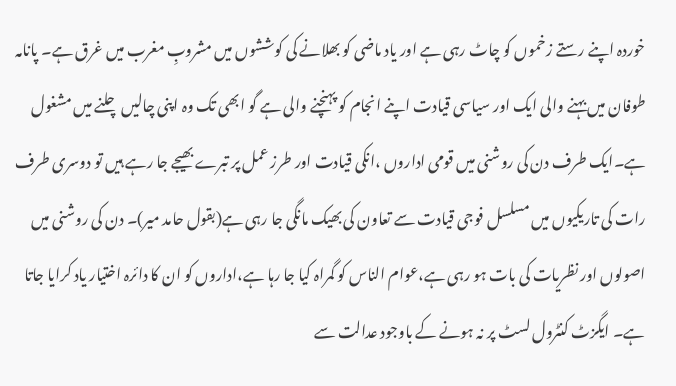خوردہ اپنے رستے زخموں کو چاٹ رہی ہے اور یاد ماضی کو بھلانے کی کوششوں میں مشروبِ مغرب میں غرق ہے۔ پانامہ طوفان میں بہنے والی ایک اور سیاسی قیادت اپنے انجام کو پہنچنے والی ہے گو ابھی تک وہ اپنی چالیں چلنے میں مشغول ہے۔ایک طرف دن کی روشنی میں قومی اداروں ،انکی قیادت اور طرز عمل پر تبرے بھیجے جا رہے ہیں تو دوسری طرف رات کی تاریکیوں میں مسلسل فوجی قیادت سے تعاون کی بھیک مانگی جا رہی ہے(بقول حامد میر)۔ دن کی روشنی میں اصولوں اور نظریات کی بات ہو رہی ہے،عوام الناس کو گمراہ کیا جا رہا ہے،اداروں کو ان کا دائرہ اختیار یاد کرایا جاتا ہے۔ ایگزٹ کنٹرول لسٹ پر نہ ہونے کے باوجود عدالت سے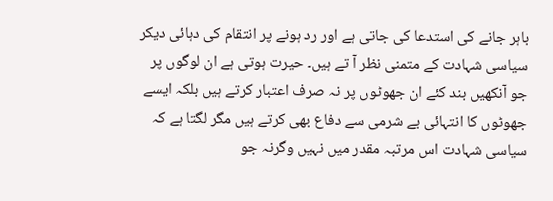باہر جانے کی استدعا کی جاتی ہے اور رد ہونے پر انتقام کی دہائی دیکر سیاسی شہادت کے متمنی نظر آ تے ہیں۔ حیرت ہوتی ہے ان لوگوں پر جو آنکھیں بند کئے ان جھوٹوں پر نہ صرف اعتبار کرتے ہیں بلکہ ایسے جھوٹوں کا انتہائی بے شرمی سے دفاع بھی کرتے ہیں مگر لگتا ہے کہ سیاسی شہادت اس مرتبہ مقدر میں نہیں وگرنہ جو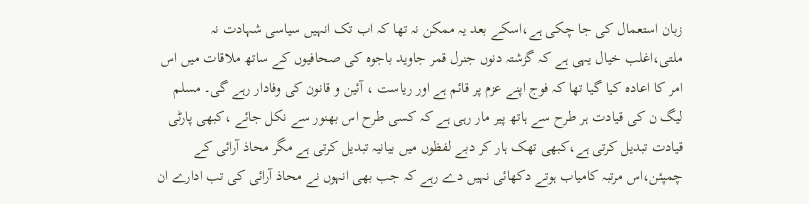زبان استعمال کی جا چکی ہے،اسکے بعد یہ ممکن نہ تھا کہ اب تک انہیں سیاسی شہادت نہ ملتی،اغلب خیال یہی ہے کہ گزشتہ دنوں جنرل قمر جاوید باجوہ کی صحافیوں کے ساتھ ملاقات میں اس امر کا اعادہ کیا گیا تھا کہ فوج اپنے عزم پر قائم ہے اور ریاست ، آئین و قانون کی وفادار رہے گی۔ مسلم لیگ ن کی قیادت ہر طرح سے ہاتھ پیر مار رہی ہے کہ کسی طرح اس بھنور سے نکل جائے ،کبھی پارٹی قیادت تبدیل کرتی ہے،کبھی تھک ہار کر دبے لفظوں میں بیانیہ تبدیل کرتی ہے مگر محاذ آرائی کے چمپئن،اس مرتبہ کامیاب ہوتے دکھائی نہیں دے رہے کہ جب بھی انہوں نے محاذ آرائی کی تب ادارے ان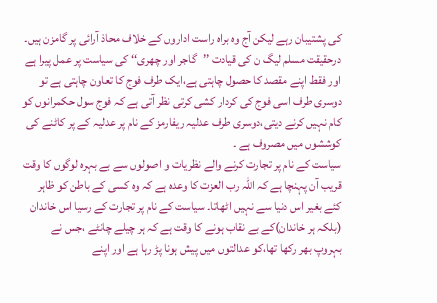کی پشتیبان رہے لیکن آج وہ براہ راست اداروں کے خلاف محاذ آرائی پر گامزن ہیں۔ درحقیقت مسلم لیگ ن کی قیادت ’’گاجر اور چھری‘‘ کی سیاست پر عمل پیرا ہے اور فقط اپنے مقصد کا حصول چاہتی ہے،ایک طرف فوج کا تعاون چاہتی ہے تو دوسری طرف اسی فوج کی کردار کشی کرتی نظر آتی ہے کہ فوج سول حکمرانوں کو کام نہیں کرنے دیتی،دوسری طرف عدلیہ ریفارمز کے نام پر عدلیہ کے پر کاٹنے کی کوششوں میں مصروف ہے ۔
سیاست کے نام پر تجارت کرنے والے نظریات و اصولوں سے بے بہرہ لوگوں کا وقت قریب آن پہنچا ہے کہ اللہ رب العزت کا وعدہ ہے کہ وہ کسی کے باطن کو ظاہر کئے بغیر اس دنیا سے نہیں اٹھاتا۔ سیاست کے نام پر تجارت کے رسیا اس خاندان (بلکہ ہر خاندان)کے بے نقاب ہونے کا وقت ہے کہ ہر چیلے چانٹے ،جس نے بہروپ بھر رکھا تھا،کو عدالتوں میں پیش ہونا پڑ رہا ہے اور اپنے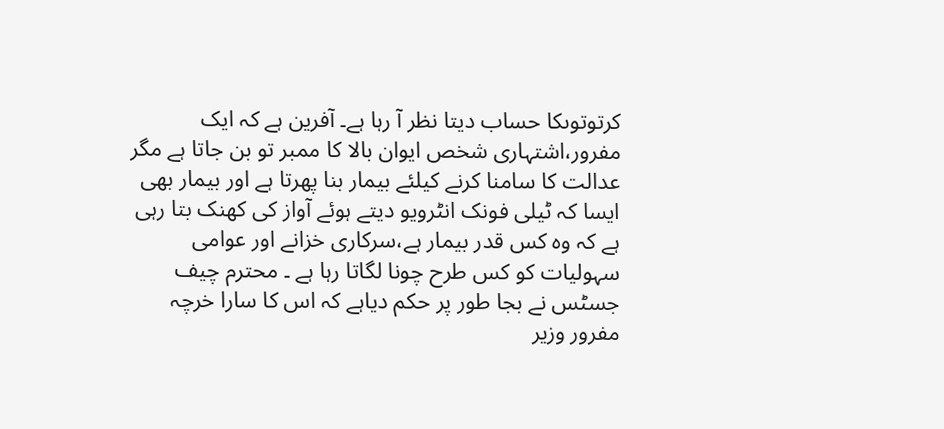کرتوتوںکا حساب دیتا نظر آ رہا ہے۔ آفرین ہے کہ ایک مفرور،اشتہاری شخص ایوان بالا کا ممبر تو بن جاتا ہے مگر عدالت کا سامنا کرنے کیلئے بیمار بنا پھرتا ہے اور بیمار بھی ایسا کہ ٹیلی فونک انٹرویو دیتے ہوئے آواز کی کھنک بتا رہی ہے کہ وہ کس قدر بیمار ہے،سرکاری خزانے اور عوامی سہولیات کو کس طرح چونا لگاتا رہا ہے ۔ محترم چیف جسٹس نے بجا طور پر حکم دیاہے کہ اس کا سارا خرچہ مفرور وزیر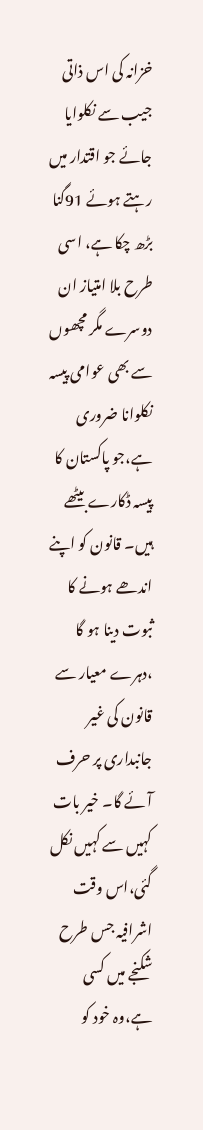خزانہ کی اس ذاتی جیب سے نکلوایا جائے جو اقتدار میں رہتے ہوئے 91گنا بڑھ چکا ہے، اسی طرح بلا امتیاز ان دوسرے مگر مچھوں سے بھی عوامی پیسہ نکلوانا ضروری ہے،جو پاکستان کا پیسہ ڈکارے بیٹھے ہیں۔ قانون کو اپنے اندھے ہونے کا ثبوت دینا ہو گا ،دہرے معیار سے قانون کی غیر جانبداری پر حرف آئے گا۔ خیر بات کہیں سے کہیں نکل گئی،اس وقت اشرافیہ جس طرح شکنجے میں کسی ہے،وہ خود کو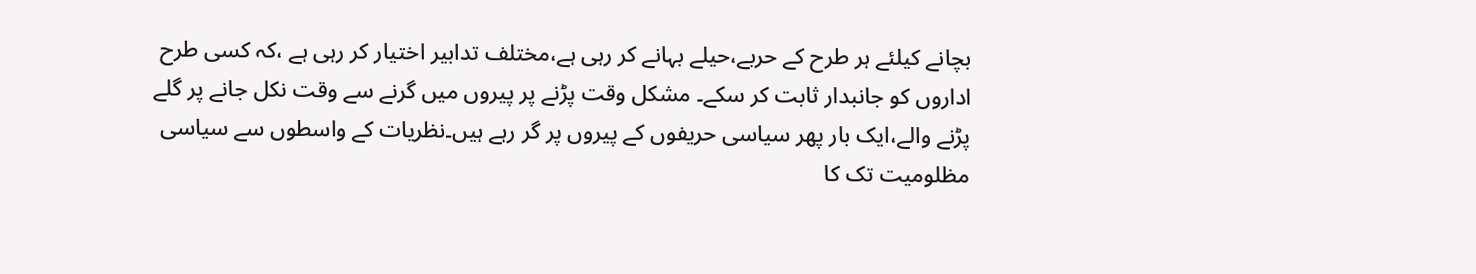بچانے کیلئے ہر طرح کے حربے،حیلے بہانے کر رہی ہے،مختلف تدابیر اختیار کر رہی ہے ،کہ کسی طرح اداروں کو جانبدار ثابت کر سکے۔ مشکل وقت پڑنے پر پیروں میں گرنے سے وقت نکل جانے پر گلے پڑنے والے،ایک بار پھر سیاسی حریفوں کے پیروں پر گر رہے ہیں۔نظریات کے واسطوں سے سیاسی مظلومیت تک کا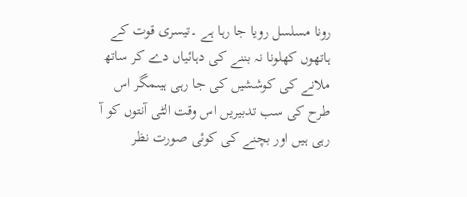رونا مسلسل رویا جا رہا ہے ۔تیسری قوت کے ہاتھوں کھلونا نہ بننے کی دہائیاں دے کر ساتھ ملانے کی کوششیں کی جا رہی ہیںمگر اس طرح کی سب تدبیریں اس وقت الٹی آنتوں کو آ رہی ہیں اور بچنے کی کوئی صورت نظر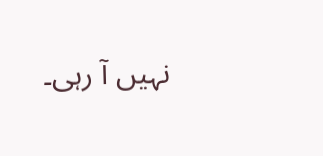نہیں آ رہی۔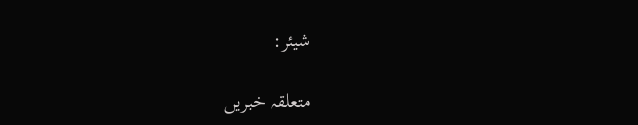شیئر:

متعلقہ خبریں